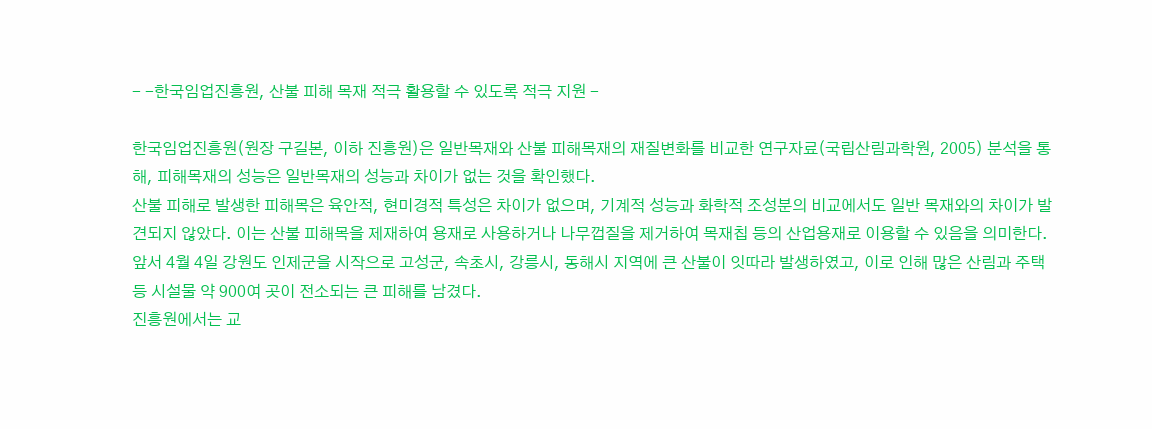- -한국임업진흥원, 산불 피해 목재 적극 활용할 수 있도록 적극 지원 -

한국임업진흥원(원장 구길본, 이하 진흥원)은 일반목재와 산불 피해목재의 재질변화를 비교한 연구자료(국립산림과학원, 2005) 분석을 통해, 피해목재의 성능은 일반목재의 성능과 차이가 없는 것을 확인했다.
산불 피해로 발생한 피해목은 육안적, 현미경적 특성은 차이가 없으며, 기계적 성능과 화학적 조성분의 비교에서도 일반 목재와의 차이가 발견되지 않았다. 이는 산불 피해목을 제재하여 용재로 사용하거나 나무껍질을 제거하여 목재칩 등의 산업용재로 이용할 수 있음을 의미한다.
앞서 4월 4일 강원도 인제군을 시작으로 고성군, 속초시, 강릉시, 동해시 지역에 큰 산불이 잇따라 발생하였고, 이로 인해 많은 산림과 주택 등 시설물 약 900여 곳이 전소되는 큰 피해를 남겼다.
진흥원에서는 교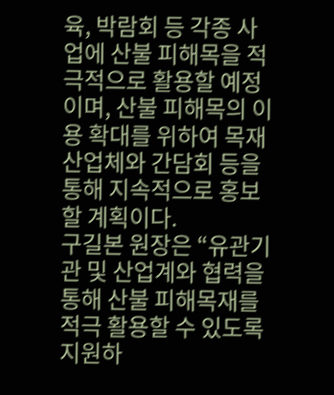육, 박람회 등 각종 사업에 산불 피해목을 적극적으로 활용할 예정이며, 산불 피해목의 이용 확대를 위하여 목재산업체와 간담회 등을 통해 지속적으로 홍보할 계획이다.
구길본 원장은 “유관기관 및 산업계와 협력을 통해 산불 피해목재를 적극 활용할 수 있도록 지원하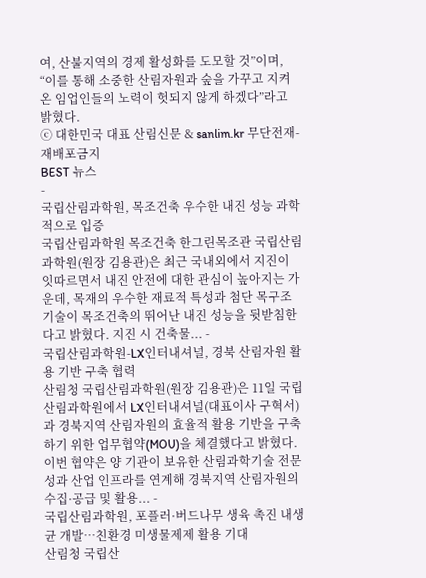여, 산불지역의 경제 활성화를 도모할 것”이며, “이를 통해 소중한 산림자원과 숲을 가꾸고 지켜온 임업인들의 노력이 헛되지 않게 하겠다”라고 밝혔다.
ⓒ 대한민국 대표 산림신문 & sanlim.kr 무단전재-재배포금지
BEST 뉴스
-
국립산림과학원, 목조건축 우수한 내진 성능 과학적으로 입증
국립산림과학원 목조건축 한그린목조관 국립산림과학원(원장 김용관)은 최근 국내외에서 지진이 잇따르면서 내진 안전에 대한 관심이 높아지는 가운데, 목재의 우수한 재료적 특성과 첨단 목구조 기술이 목조건축의 뛰어난 내진 성능을 뒷받침한다고 밝혔다. 지진 시 건축물... -
국립산림과학원-LX인터내셔널, 경북 산림자원 활용 기반 구축 협력
산림청 국립산림과학원(원장 김용관)은 11일 국립산림과학원에서 LX인터내셔널(대표이사 구혁서)과 경북지역 산림자원의 효율적 활용 기반을 구축하기 위한 업무협약(MOU)을 체결했다고 밝혔다. 이번 협약은 양 기관이 보유한 산림과학기술 전문성과 산업 인프라를 연계해 경북지역 산림자원의 수집·공급 및 활용... -
국립산림과학원, 포플러·버드나무 생육 촉진 내생균 개발…친환경 미생물제제 활용 기대
산림청 국립산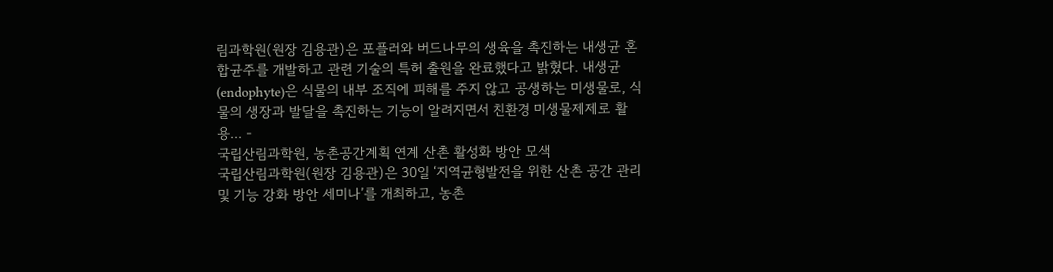림과학원(원장 김용관)은 포플러와 버드나무의 생육을 촉진하는 내생균 혼합균주를 개발하고 관련 기술의 특허 출원을 완료했다고 밝혔다. 내생균(endophyte)은 식물의 내부 조직에 피해를 주지 않고 공생하는 미생물로, 식물의 생장과 발달을 촉진하는 기능이 알려지면서 친환경 미생물제제로 활용... -
국립산림과학원, 농촌공간계획 연계 산촌 활성화 방안 모색
국립산림과학원(원장 김용관)은 30일 ‘지역균형발전을 위한 산촌 공간 관리 및 기능 강화 방안 세미나’를 개최하고, 농촌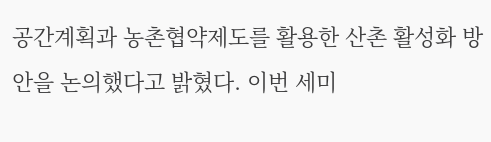공간계획과 농촌협약제도를 활용한 산촌 활성화 방안을 논의했다고 밝혔다. 이번 세미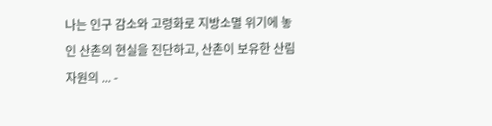나는 인구 감소와 고령화로 지방소멸 위기에 놓인 산촌의 현실을 진단하고, 산촌이 보유한 산림자원의 ... -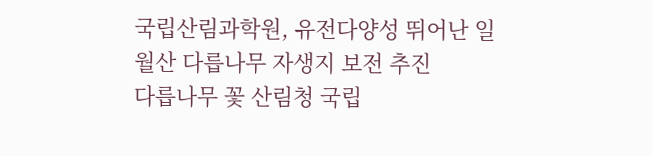국립산림과학원, 유전다양성 뛰어난 일월산 다릅나무 자생지 보전 추진
다릅나무 꽃 산림청 국립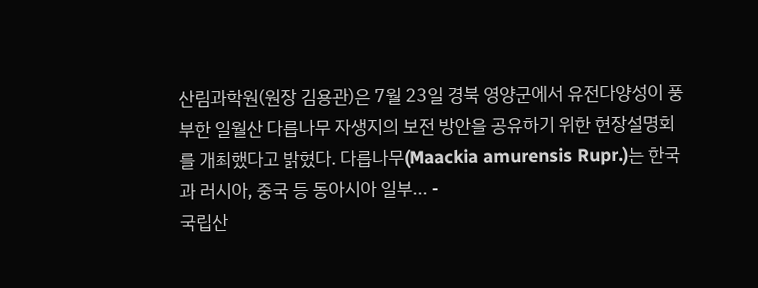산림과학원(원장 김용관)은 7월 23일 경북 영양군에서 유전다양성이 풍부한 일월산 다릅나무 자생지의 보전 방안을 공유하기 위한 현장설명회를 개최했다고 밝혔다. 다릅나무(Maackia amurensis Rupr.)는 한국과 러시아, 중국 등 동아시아 일부... -
국립산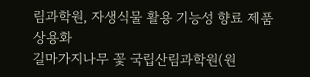림과학원, 자생식물 활용 기능성 향료 제품 상용화
길마가지나무 꽃 국립산림과학원(원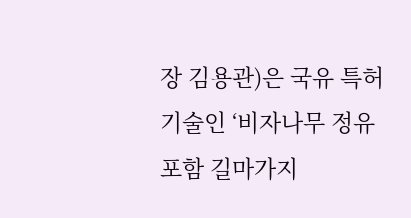장 김용관)은 국유 특허기술인 ‘비자나무 정유 포함 길마가지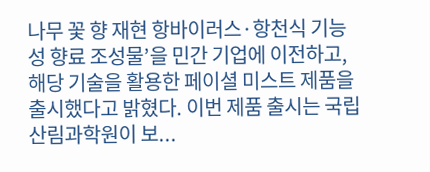나무 꽃 향 재현 항바이러스·항천식 기능성 향료 조성물’을 민간 기업에 이전하고, 해당 기술을 활용한 페이셜 미스트 제품을 출시했다고 밝혔다. 이번 제품 출시는 국립산림과학원이 보...